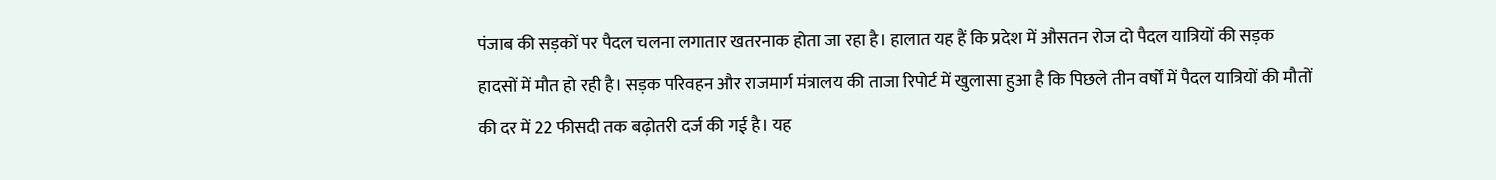पंजाब की सड़कों पर पैदल चलना लगातार खतरनाक होता जा रहा है। हालात यह हैं कि प्रदेश में औसतन रोज दो पैदल यात्रियों की सड़क हादसों में मौत हो रही है। सड़क परिवहन और राजमार्ग मंत्रालय की ताजा रिपोर्ट में खुलासा हुआ है कि पिछले तीन वर्षों में पैदल यात्रियों की मौतों की दर में 22 फीसदी तक बढ़ोतरी दर्ज की गई है। यह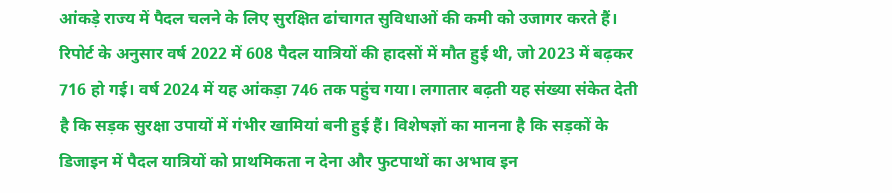आंकड़े राज्य में पैदल चलने के लिए सुरक्षित ढांचागत सुविधाओं की कमी को उजागर करते हैं। रिपोर्ट के अनुसार वर्ष 2022 में 608 पैदल यात्रियों की हादसों में मौत हुई थी, जो 2023 में बढ़कर 716 हो गई। वर्ष 2024 में यह आंकड़ा 746 तक पहुंच गया। लगातार बढ़ती यह संख्या संकेत देती है कि सड़क सुरक्षा उपायों में गंभीर खामियां बनी हुई हैं। विशेषज्ञों का मानना है कि सड़कों के डिजाइन में पैदल यात्रियों को प्राथमिकता न देना और फुटपाथों का अभाव इन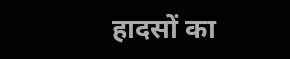हादसों का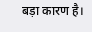बड़ा कारण है।